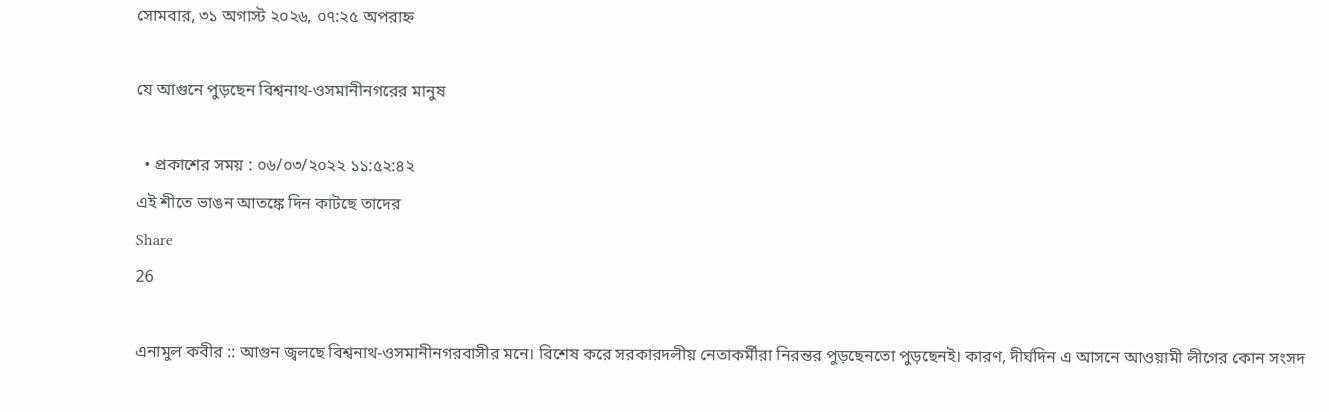সোমবার, ৩১ অগাস্ট ২০২৬, ০৭:২৫ অপরাহ্ন

যে আগুনে পুড়ছেন বিশ্বনাথ-ওসমানীনগরের মানুষ

  • প্রকাশের সময় : ০৬/০৩/২০২২ ১১:৫২:৪২
এই শীতে ভাঙন আতঙ্কে দিন কাটছে তাদের
Share
26

এনামুল কবীর :: আগুন জ্বলছে বিশ্বনাথ-ওসমানীনগরবাসীর মনে। বিশেষ করে সরকারদলীয় নেতাকর্মীরা নিরন্তর পুড়ছেনতো পুড়ছেনই। কারণ, দীর্ঘদিন এ আসনে আওয়ামী লীগের কোন সংসদ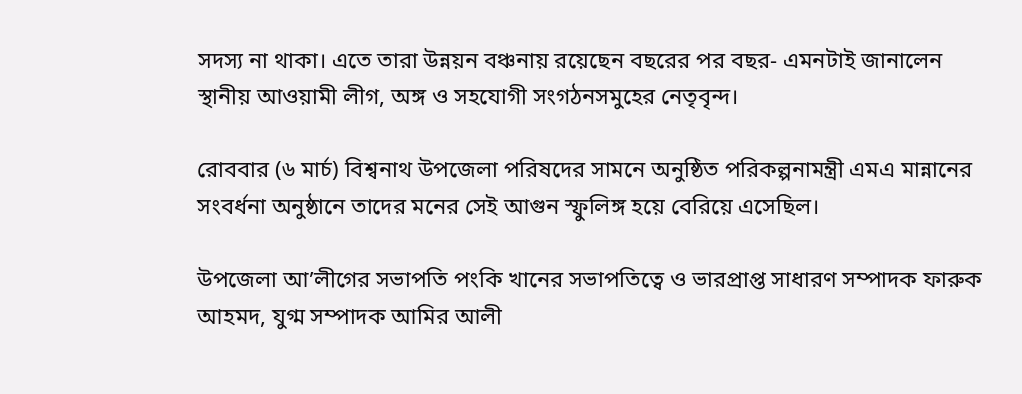সদস্য না থাকা। এতে তারা উন্নয়ন বঞ্চনায় রয়েছেন বছরের পর বছর- এমনটাই জানালেন স্থানীয় আওয়ামী লীগ, অঙ্গ ও সহযোগী সংগঠনসমুহের নেতৃবৃন্দ।

রোববার (৬ মার্চ) বিশ্বনাথ উপজেলা পরিষদের সামনে অনুষ্ঠিত পরিকল্পনামন্ত্রী এমএ মান্নানের সংবর্ধনা অনুষ্ঠানে তাদের মনের সেই আগুন স্ফুলিঙ্গ হয়ে বেরিয়ে এসেছিল।

উপজেলা আ’লীগের সভাপতি পংকি খানের সভাপতিত্বে ও ভারপ্রাপ্ত সাধারণ সম্পাদক ফারুক আহমদ, যুগ্ম সম্পাদক আমির আলী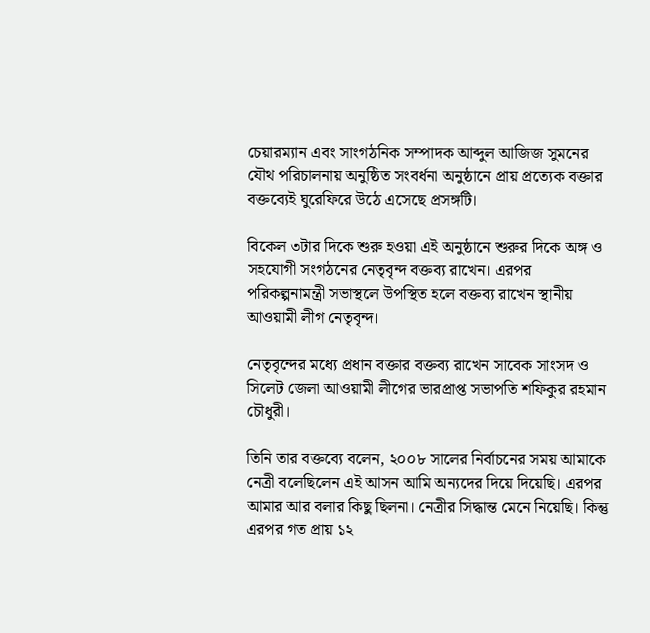চেয়ারম্যান এবং সাংগঠনিক সম্পাদক আব্দুল আজিজ সুমনের যৌথ পরিচালনায় অনুষ্ঠিত সংবর্ধনা অনুষ্ঠানে প্রায় প্রত্যেক বক্তার বক্তব্যেই ঘুরেফিরে উঠে এসেছে প্রসঙ্গটি।

বিকেল ৩টার দিকে শুরু হওয়া এই অনুষ্ঠানে শুরুর দিকে অঙ্গ ও সহযোগী সংগঠনের নেতৃবৃন্দ বক্তব্য রাখেন। এরপর পরিকল্পনামন্ত্রী সভাস্থলে উপস্থিত হলে বক্তব্য রাখেন স্থানীয় আওয়ামী লীগ নেতৃবৃন্দ।

নেতৃবৃন্দের মধ্যে প্রধান বক্তার বক্তব্য রাখেন সাবেক সাংসদ ও সিলেট জেলা আওয়ামী লীগের ভারপ্রাপ্ত সভাপতি শফিকুর রহমান চৌধুরী।

তিনি তার বক্তব্যে বলেন, ২০০৮ সালের নির্বাচনের সময় আমাকে নেত্রী বলেছিলেন এই আসন আমি অন্যদের দিয়ে দিয়েছি। এরপর আমার আর বলার কিছু ছিলনা। নেত্রীর সিদ্ধান্ত মেনে নিয়েছি। কিন্তু এরপর গত প্রায় ১২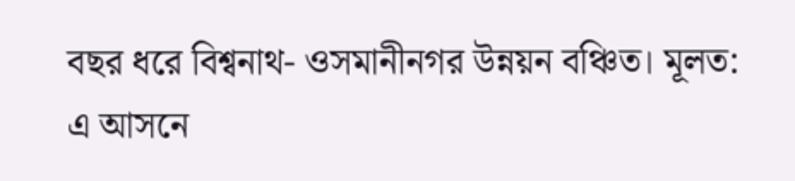বছর ধরে বিশ্বনাথ- ওসমানীনগর উন্নয়ন বঞ্চিত। মূলত: এ আসনে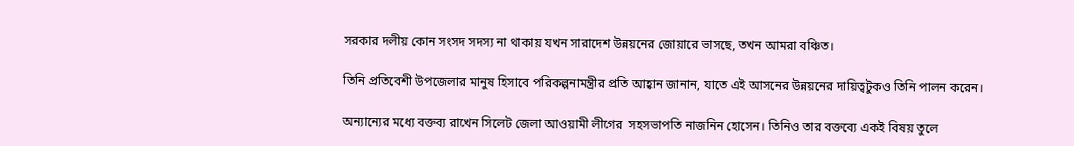সরকার দলীয় কোন সংসদ সদস্য না থাকায় যখন সারাদেশ উন্নয়নের জোয়ারে ভাসছে, তখন আমরা বঞ্চিত।

তিনি প্রতিবেশী উপজেলার মানুষ হিসাবে পরিকল্পনামন্ত্রীর প্রতি আহ্বান জানান, যাতে এই আসনের উন্নয়নের দায়িত্বটুকও তিনি পালন করেন।

অন্যান্যের মধ্যে বক্তব্য রাখেন সিলেট জেলা আওয়ামী লীগের  সহসভাপতি নাজনিন হোসেন। তিনিও তার বক্তব্যে একই বিষয় তুলে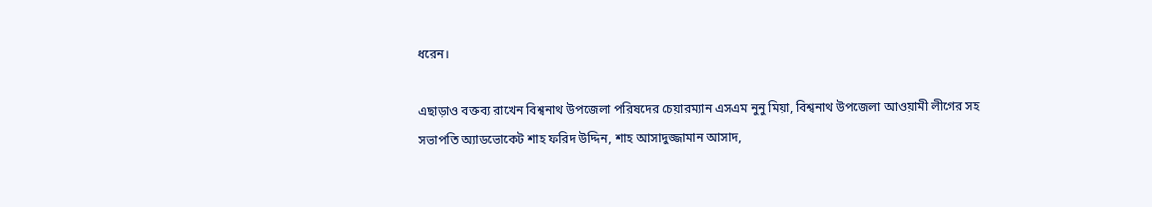ধরেন।

এছাড়াও বক্তব্য রাখেন বিশ্বনাথ উপজেলা পরিষদের চেয়ারম্যান এসএম নুনু মিয়া, বিশ্বনাথ উপজেলা আওয়ামী লীগের সহ সভাপতি অ্যাডভোকেট শাহ ফরিদ উদ্দিন, শাহ আসাদুজ্জামান আসাদ,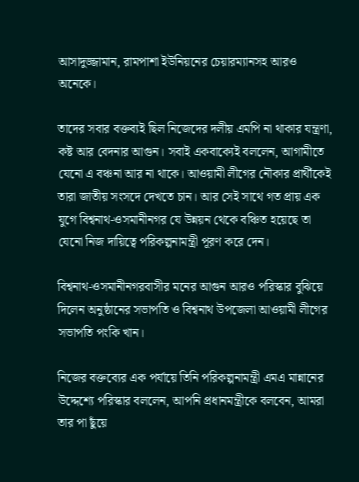আসাদুজ্জামান, রামপাশা ইউনিয়নের চেয়ারম্যানসহ আরও অনেকে।

তাদের সবার বক্তব্যই ছিল নিজেদের দলীয় এমপি না থাকার যন্ত্রণা, কষ্ট আর বেদনার আগুন। সবাই একবাক্যেই বললেন, আগামীতে যেনো এ বঞ্চনা আর না থাকে। আওয়ামী লীগের নৌকার প্রার্থীকেই তারা জাতীয় সংসদে দেখতে চান। আর সেই সাথে গত প্রায় এক যুগে বিশ্বনাথ-ওসমানীনগর যে উন্নয়ন থেকে বঞ্চিত হয়েছে তা যেনো নিজ দায়িত্বে পরিকল্পনামন্ত্রী পূরণ করে দেন।

বিশ্বনাথ-ওসমানীনগরবাসীর মনের আগুন আরও পরিস্কার বুঝিয়ে দিলেন অনুষ্ঠানের সভাপতি ও বিশ্বনাথ উপজেলা আওয়ামী লীগের সভাপতি পংকি খান।

নিজের বক্তব্যের এক পর্যায়ে তিনি পরিকল্পনামন্ত্রী এমএ মান্নানের উদ্দেশ্যে পরিস্কার বললেন, আপনি প্রধানমন্ত্রীকে বলবেন, আমরা তার পা ছুঁয়ে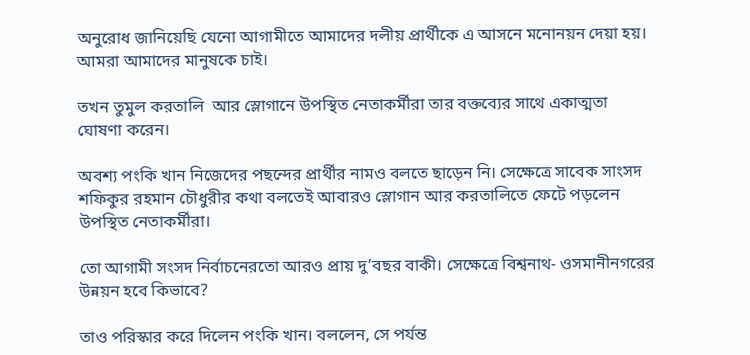অনুরোধ জানিয়েছি যেনো আগামীতে আমাদের দলীয় প্রার্থীকে এ আসনে মনোনয়ন দেয়া হয়। আমরা আমাদের মানুষকে চাই।

তখন তুমুল করতালি  আর স্লোগানে উপস্থিত নেতাকর্মীরা তার বক্তব্যের সাথে একাত্মতা ঘোষণা করেন।

অবশ্য পংকি খান নিজেদের পছন্দের প্রার্থীর নামও বলতে ছাড়েন নি। সেক্ষেত্রে সাবেক সাংসদ শফিকুর রহমান চৌধুরীর কথা বলতেই আবারও স্লোগান আর করতালিতে ফেটে পড়লেন উপস্থিত নেতাকর্মীরা।

তো আগামী সংসদ নির্বাচনেরতো আরও প্রায় দু’বছর বাকী। সেক্ষেত্রে বিশ্বনাথ- ওসমানীনগরের উন্নয়ন হবে কিভাবে?

তাও পরিস্কার করে দিলেন পংকি খান। বললেন, সে পর্যন্ত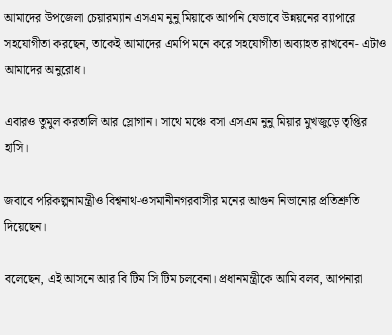আমাদের উপজেলা চেয়ারম্যান এসএম নুনু মিয়াকে আপনি যেভাবে উন্নয়নের ব্যাপারে সহযোগীতা করছেন, তাকেই আমাদের এমপি মনে করে সহযোগীতা অব্যাহত রাখবেন- এটাও আমাদের অনুরোধ।

এবারও তুমুল করতালি আর স্লোগান। সাথে মঞ্চে বসা এসএম নুনু মিয়ার মুখজুড়ে তৃপ্তির হাসি।

জবাবে পরিকল্পনামন্ত্রীও বিশ্বনাথ-ওসমানীনগরবাসীর মনের আগুন নিভানোর প্রতিশ্রুতি দিয়েছেন।

বলেছেন, এই আসনে আর বি টিম সি টিম চলবেনা। প্রধানমন্ত্রীকে আমি বলব, আপনারা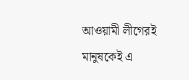আওয়ামী লীগেরই মানুষকেই এ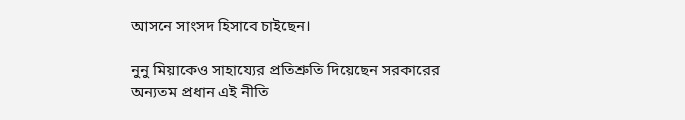আসনে সাংসদ হিসাবে চাইছেন।

নুনু মিয়াকেও সাহায্যের প্রতিশ্রুতি দিয়েছেন সরকারের অন্যতম প্রধান এই নীতি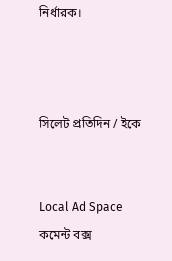নির্ধারক।



সিলেট প্রতিদিন / ইকে


Local Ad Space
কমেন্ট বক্স